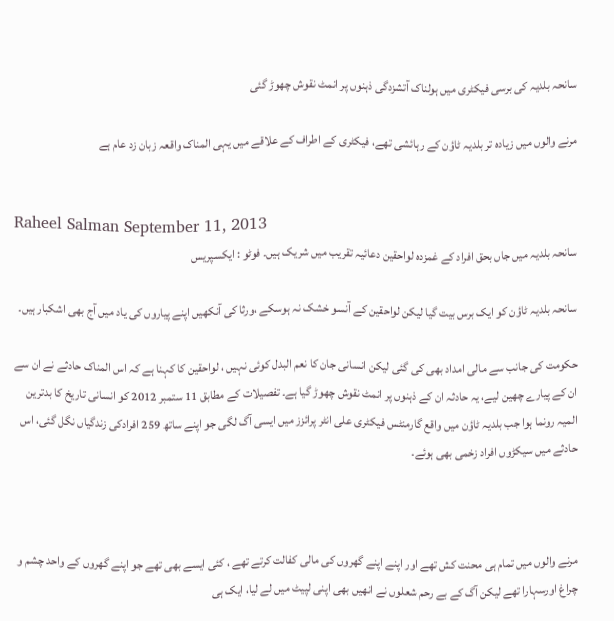سانحہ بلدیہ کی برسی فیکٹری میں ہولناک آتشزدگی ذہنوں پر انمٹ نقوش چھوڑ گئی

مرنے والوں میں زیادہ تر بلدیہ ٹاؤن کے رہائشی تھے، فیکٹری کے اطراف کے علاقے میں یہی المناک واقعہ زبان زد عام ہے


Raheel Salman September 11, 2013
سانحہ بلدیہ میں جاں بحق افراد کے غمزدہ لواحقین دعائیہ تقریب میں شریک ہیں۔ فوٹو : ایکسپریس

سانحہ بلدیہ ٹاؤن کو ایک برس بیت گیا لیکن لواحقین کے آنسو خشک نہ ہوسکے ،ورثا کی آنکھیں اپنے پیاروں کی یاد میں آج بھی اشکبار ہیں۔

حکومت کی جانب سے مالی امداد بھی کی گئی لیکن انسانی جان کا نعم البدل کوئی نہیں ، لواحقین کا کہنا ہے کہ اس المناک حادثے نے ان سے ان کے پیارے چھین لیے، یہ حادثہ ان کے ذہنوں پر انمٹ نقوش چھوڑ گیا ہے۔ تفصیلات کے مطابق 11 ستمبر 2012 کو انسانی تاریخ کا بدترین المیہ رونما ہوا جب بلدیہ ٹاؤن میں واقع گارمنٹس فیکٹری علی انٹر پرائزز میں ایسی آگ لگی جو اپنے ساتھ 259 افرادکی زندگیاں نگل گئی، اس حادثے میں سیکڑوں افراد زخمی بھی ہوئے۔



مرنے والوں میں تمام ہی محنت کش تھے اور اپنے اپنے گھروں کی مالی کفالت کرتے تھے ، کئی ایسے بھی تھے جو اپنے گھروں کے واحد چشم و چراغ اورسہارا تھے لیکن آگ کے بے رحم شعلوں نے انھیں بھی اپنی لپیٹ میں لے لیا، ایک ہی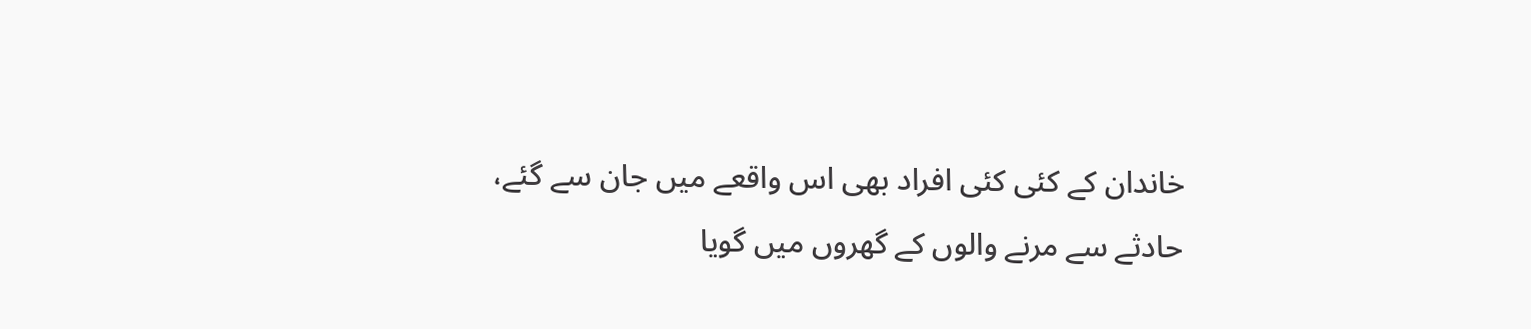خاندان کے کئی کئی افراد بھی اس واقعے میں جان سے گئے، حادثے سے مرنے والوں کے گھروں میں گویا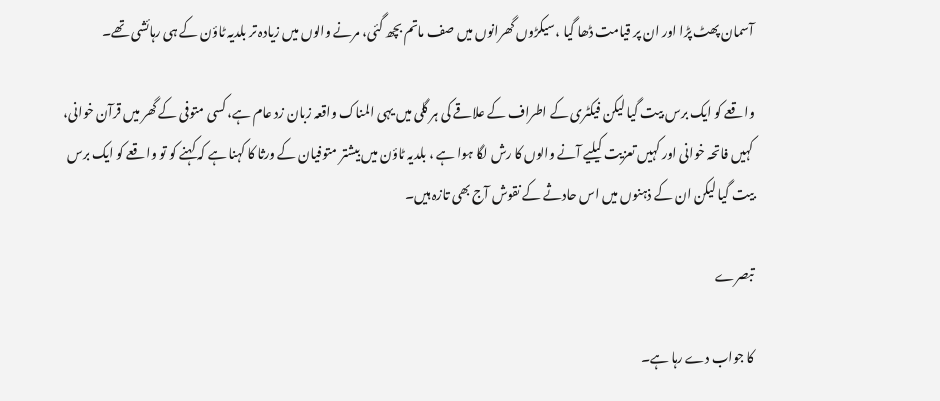آسمان پھٹ پڑا اور ان پر قیامت ڈھا گیا ،سیکڑوں گھرانوں میں صف ماتم بچھ گئی، مرنے والوں میں زیادہ تر بلدیہ ٹاؤن کے ہی رہائشی تھے۔

واقعے کو ایک برس بیت گیا لیکن فیکٹری کے اطراف کے علاقے کی ہر گلی میں یہی المناک واقعہ زبان زد عام ہے، کسی متوفی کے گھر میں قرآن خوانی، کہیں فاتحہ خوانی اور کہیں تعزیت کیلیے آنے والوں کا رش لگا ہوا ہے ، بلدیہ ٹاؤن میں بیشتر متوفیان کے ورثا کا کہنا ہے کہ کہنے کو تو واقعے کو ایک برس بیت گیا لیکن ان کے ذہنوں میں اس حادثے کے نقوش آج بھی تازہ ہیں۔

تبصرے

کا جواب دے رہا ہے۔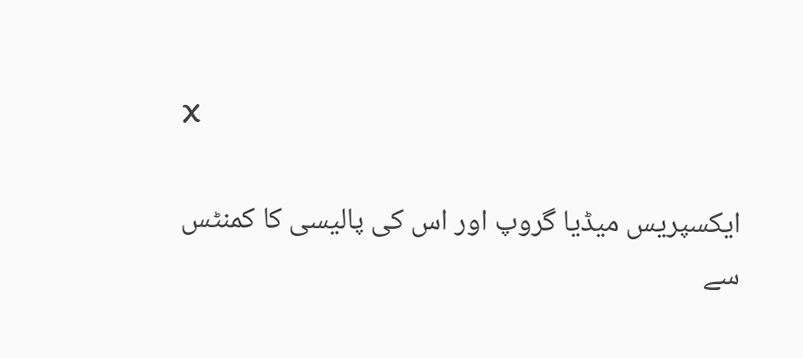X

ایکسپریس میڈیا گروپ اور اس کی پالیسی کا کمنٹس سے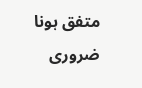متفق ہونا ضروری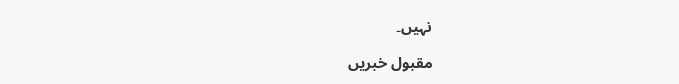نہیں۔

مقبول خبریں